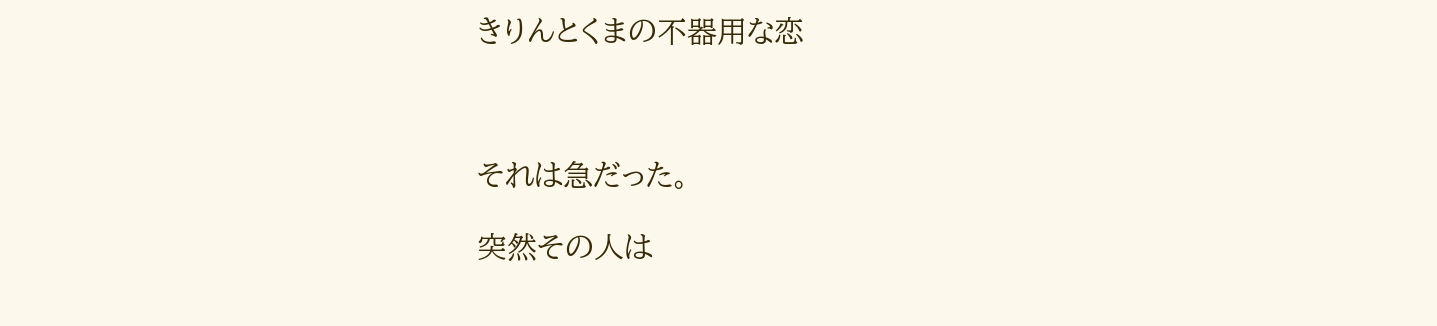きりんとくまの不器用な恋



それは急だった。

突然その人は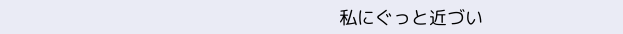私にぐっと近づい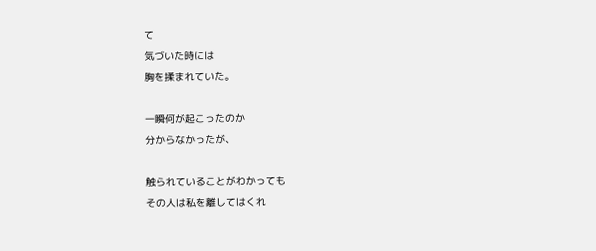て
気づいた時には
胸を揉まれていた。

一瞬何が起こったのか
分からなかったが、

触られていることがわかっても
その人は私を離してはくれ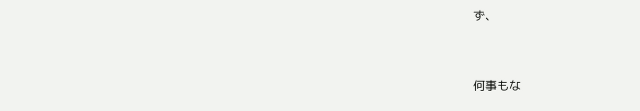ず、


何事もな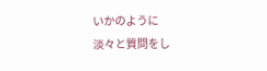いかのように
淡々と質問をし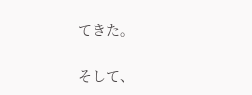てきた。


そして、